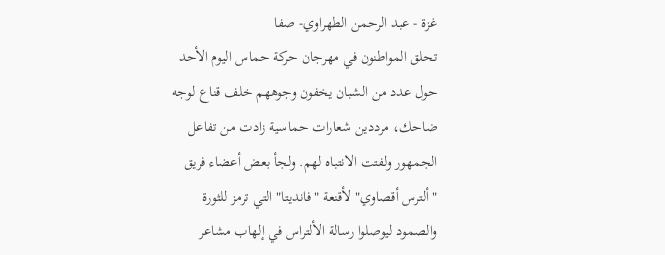غزة - عبد الرحمن الطهراوي- صفا
تحلق المواطنون في مهرجان حركة حماس اليوم الأحد حول عدد من الشبان يخفون وجوههم خلف قناع لوجه ضاحك، مرددين شعارات حماسية زادت من تفاعل الجمهور ولفتت الانتباه لهم. ولجأ بعض أعضاء فريق "ألترس أقصاوي" لأقنعة "فانديتا" التي ترمز للثورة والصمود ليوصلوا رسالة الألتراس في إلهاب مشاعر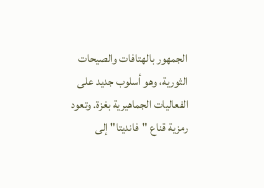الجمهور بالهتافات والصيحات الثورية، وهو أسلوب جديد على الفعاليات الجماهيرية بغزة. وتعود رمزية قناع "فانديتا" إلى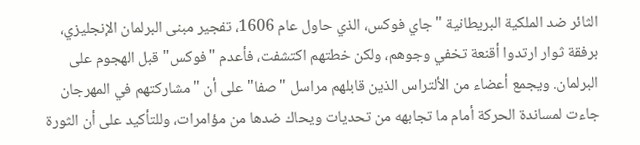الثائر ضد الملكية البريطانية "جاي فوكس، الذي حاول عام 1606، تفجير مبنى البرلمان الإنجليزي، برفقة ثوار ارتدوا أقنعة تخفي وجوهم، ولكن خطتهم اكتشفت، فأعدم "فوكس" قبل الهجوم على البرلمان. ويجمع أعضاء من الألتراس الذين قابلهم مراسل "صفا" على أن "مشاركتهم في المهرجان جاءت لمساندة الحركة أمام ما تجابهه من تحديات ويحاك ضدها من مؤامرات، وللتأكيد على أن الثورة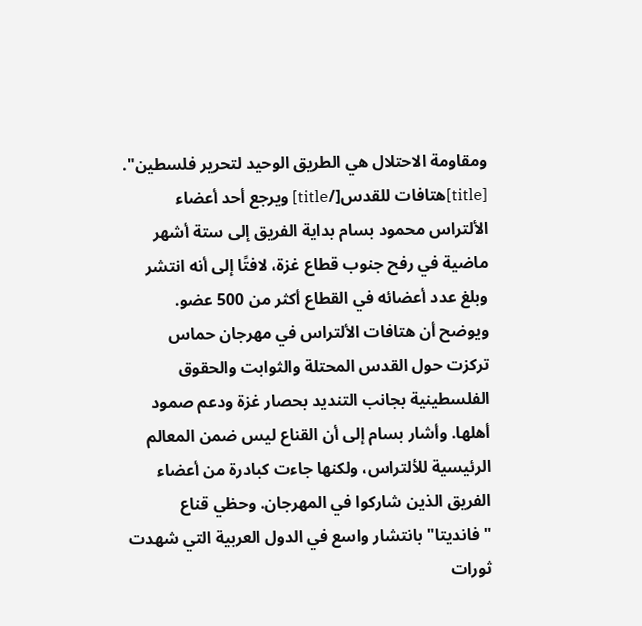ومقاومة الاحتلال هي الطريق الوحيد لتحرير فلسطين". [title]هتافات للقدس[/title] ويرجع أحد أعضاء الألتراس محمود بسام بداية الفريق إلى ستة أشهر ماضية في رفح جنوب قطاع غزة، لافتًا إلى أنه انتشر وبلغ عدد أعضائه في القطاع أكثر من 500 عضو. ويوضح أن هتافات الألتراس في مهرجان حماس تركزت حول القدس المحتلة والثوابت والحقوق الفلسطينية بجانب التنديد بحصار غزة ودعم صمود أهلها. وأشار بسام إلى أن القناع ليس ضمن المعالم الرئيسية للألتراس، ولكنها جاءت كبادرة من أعضاء الفريق الذين شاركوا في المهرجان. وحظي قناع "فانديتا" بانتشار واسع في الدول العربية التي شهدت ثورات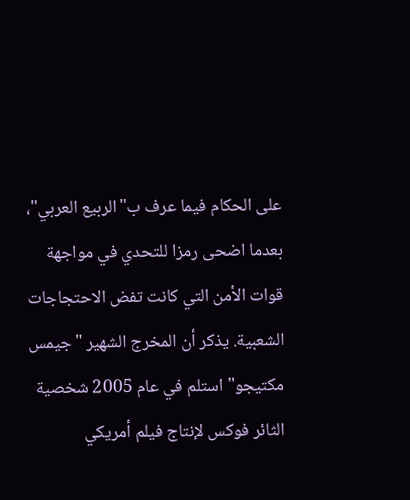على الحكام فيما عرف ب"الربيع العربي"، بعدما اضحى رمزا للتحدي في مواجهة قوات الأمن التي كانت تفض الاحتجاجات الشعبية. يذكر أن المخرج الشهير "جيمس مكتيجو" استلم في عام 2005 شخصية الثائر فوكس لإنتاج فيلم أمريكي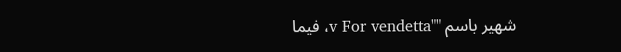شهير باسم ""v For vendetta، فيما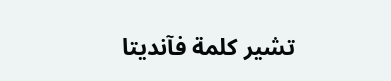تشير كلمة فآنديتا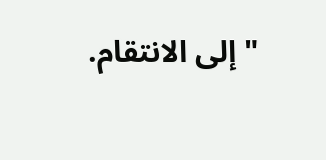" إلى الانتقام.